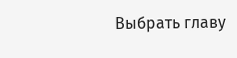Выбрать главу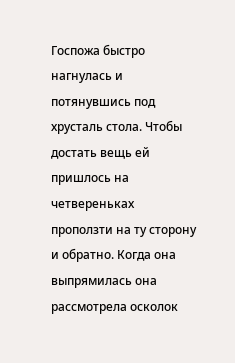Госпожа быстро нагнулась и потянувшись под хрусталь стола. Чтобы достать вещь ей пришлось на четвереньках проползти на ту сторону и обратно. Когда она выпрямилась она рассмотрела осколок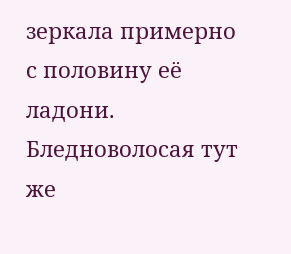зеркала примерно с половину её ладони. Бледноволосая тут же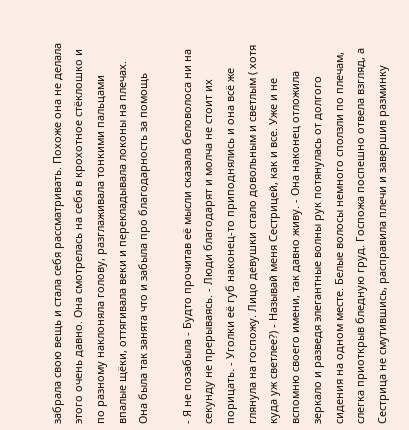забрала свою вещь и стала себя рассматривать. Похоже она не делала этого очень давно. Она смотрелась на себя в крохотное стёклошко и по разному наклоняла голову, разглаживала тонкими пальцами впалые щёки, оттягивала веки и перекладывала локоны на плечах. Она была так занята что и забыла про благодарность за помощь

- Я не позабыла - Будто прочитав её мысли сказала беловолоса ни на секунду не прерываясь. - Люди благодарят и молча не стоит их порицать. - Уголки её губ наконец-то приподнялись и она всё же глянула на госпожу. Лицо девушки стало довольным и светлым ( хотя куда уж светлее?) - Называй меня Сестрицей, как и все. Уже и не вспомню своего имени, так давно живу. - Она наконец отложила зеркало и разведя элегантные волны рук потянулась от долгого сидения на одном месте. Белые волосы немного сползли по плечам, слегка приоткрыв бледную груд. Госпожа поспешно отвела взгляд, а Сестрица не смутившись, расправила плечи и завершив разминку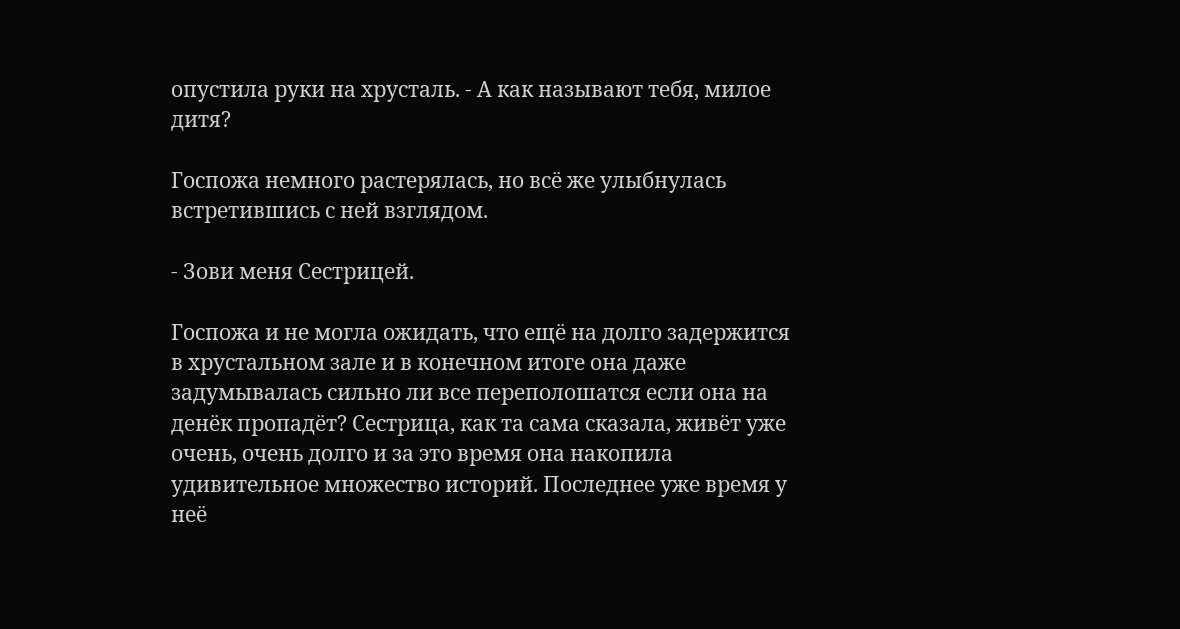опустила руки на хрусталь. - А как называют тебя, милое дитя?

Госпожа немного растерялась, но всё же улыбнулась встретившись с ней взглядом.

- Зови меня Сестрицей.

Госпожа и не могла ожидать, что ещё на долго задержится в хрустальном зале и в конечном итоге она даже задумывалась сильно ли все переполошатся если она на денёк пропадёт? Сестрица, как та сама сказала, живёт уже очень, очень долго и за это время она накопила удивительное множество историй. Последнее уже время у неё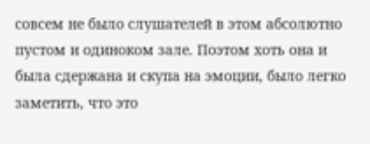совсем не было слушателей в этом абсолютно пустом и одиноком зале. Поэтом хоть она и была сдержана и скупа на эмоции, было легко заметить, что это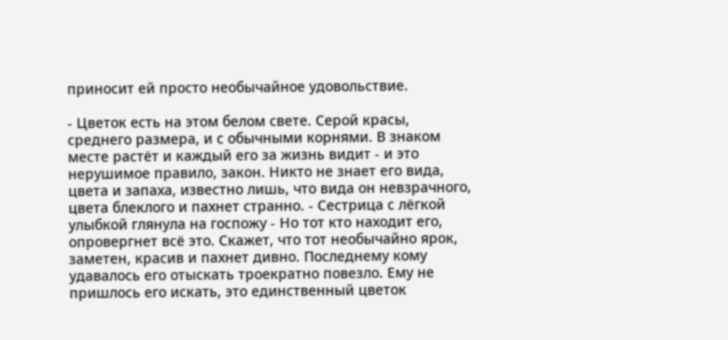приносит ей просто необычайное удовольствие.

- Цветок есть на этом белом свете. Серой красы, среднего размера, и с обычными корнями. В знаком месте растёт и каждый его за жизнь видит - и это нерушимое правило, закон. Никто не знает его вида, цвета и запаха, известно лишь, что вида он невзрачного, цвета блеклого и пахнет странно. - Сестрица с лёгкой улыбкой глянула на госпожу - Но тот кто находит его, опровергнет всё это. Скажет, что тот необычайно ярок, заметен, красив и пахнет дивно. Последнему кому удавалось его отыскать троекратно повезло. Ему не пришлось его искать, это единственный цветок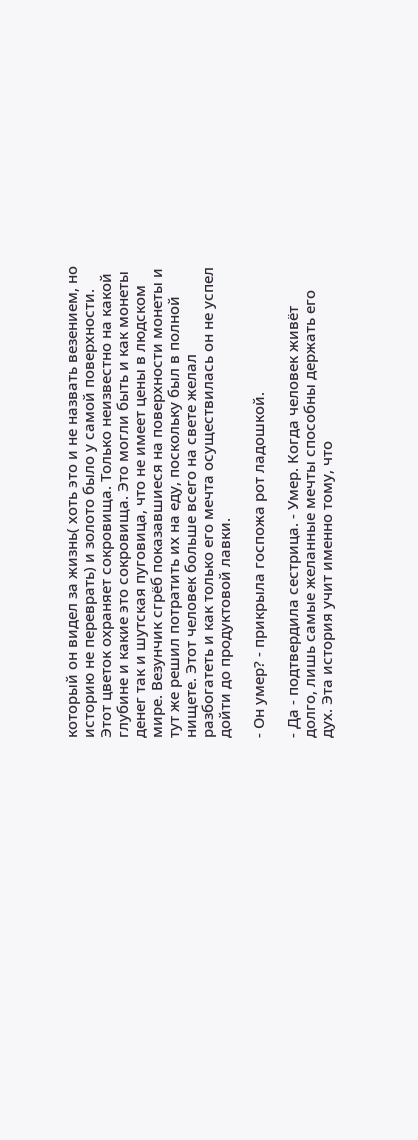который он видел за жизнь( хоть это и не назвать везением, но историю не переврать) и золото было у самой поверхности. Этот цветок охраняет сокровища. Только неизвестно на какой глубине и какие это сокровища. Это могли быть и как монеты денег так и шутская пуговица, что не имеет цены в людском мире. Везунчик сгрёб показавшиеся на поверхности монеты и тут же решил потратить их на еду, поскольку был в полной нищете. Этот человек больше всего на свете желал разбогатеть и как только его мечта осуществилась он не успел дойти до продуктовой лавки.

- Он умер? - прикрыла госпожа рот ладошкой.

- Да - подтвердила сестрица. - Умер. Когда человек живёт долго, лишь самые желанные мечты способны держать его дух. Эта история учит именно тому, что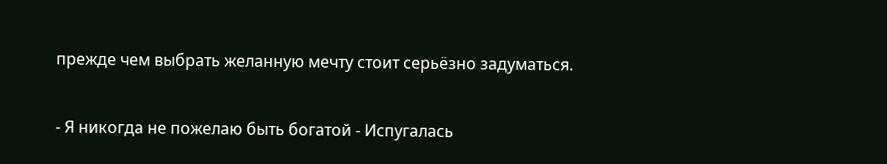прежде чем выбрать желанную мечту стоит серьёзно задуматься.

- Я никогда не пожелаю быть богатой - Испугалась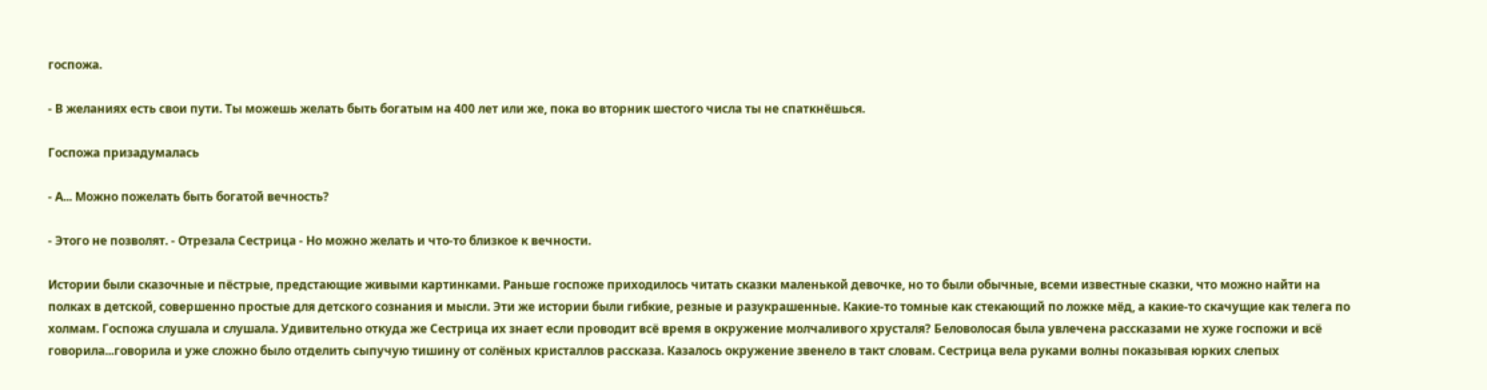госпожа.

- В желаниях есть свои пути. Ты можешь желать быть богатым на 400 лет или же, пока во вторник шестого числа ты не спаткнёшься.

Госпожа призадумалась

- А... Можно пожелать быть богатой вечность?

- Этого не позволят. - Отрезала Сестрица - Но можно желать и что-то близкое к вечности.

Истории были сказочные и пёстрые, предстающие живыми картинками. Раньше госпоже приходилось читать сказки маленькой девочке, но то были обычные, всеми известные сказки, что можно найти на полках в детской, совершенно простые для детского сознания и мысли. Эти же истории были гибкие, резные и разукрашенные. Какие-то томные как стекающий по ложке мёд, а какие-то скачущие как телега по холмам. Госпожа слушала и слушала. Удивительно откуда же Сестрица их знает если проводит всё время в окружение молчаливого хрусталя? Беловолосая была увлечена рассказами не хуже госпожи и всё говорила...говорила и уже сложно было отделить сыпучую тишину от солёных кристаллов рассказа. Казалось окружение звенело в такт словам. Сестрица вела руками волны показывая юрких слепых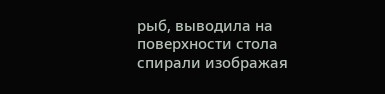рыб, выводила на поверхности стола спирали изображая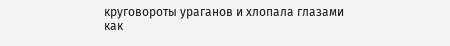круговороты ураганов и хлопала глазами как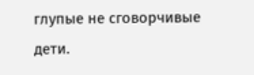глупые не сговорчивые дети.